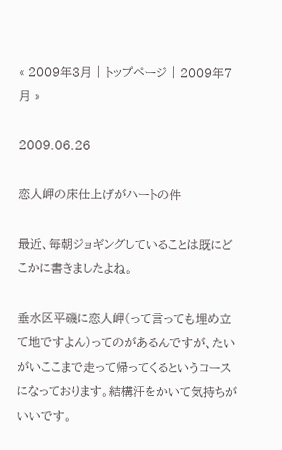« 2009年3月 | トップページ | 2009年7月 »

2009.06.26

恋人岬の床仕上げがハートの件

最近、毎朝ジョギングしていることは既にどこかに書きましたよね。

垂水区平磯に恋人岬(って言っても埋め立て地ですよん)ってのがあるんですが、たいがいここまで走って帰ってくるというコースになっております。結構汗をかいて気持ちがいいです。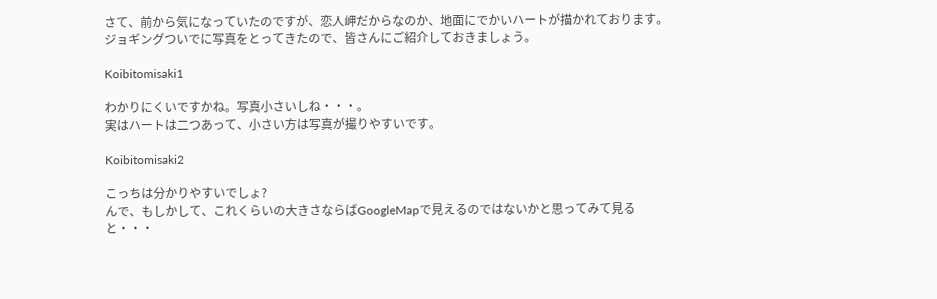さて、前から気になっていたのですが、恋人岬だからなのか、地面にでかいハートが描かれております。ジョギングついでに写真をとってきたので、皆さんにご紹介しておきましょう。

Koibitomisaki1

わかりにくいですかね。写真小さいしね・・・。
実はハートは二つあって、小さい方は写真が撮りやすいです。

Koibitomisaki2

こっちは分かりやすいでしょ?
んで、もしかして、これくらいの大きさならばGoogleMapで見えるのではないかと思ってみて見ると・・・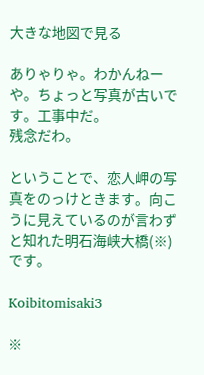大きな地図で見る

ありゃりゃ。わかんねーや。ちょっと写真が古いです。工事中だ。
残念だわ。

ということで、恋人岬の写真をのっけときます。向こうに見えているのが言わずと知れた明石海峡大橋(※)です。

Koibitomisaki3

※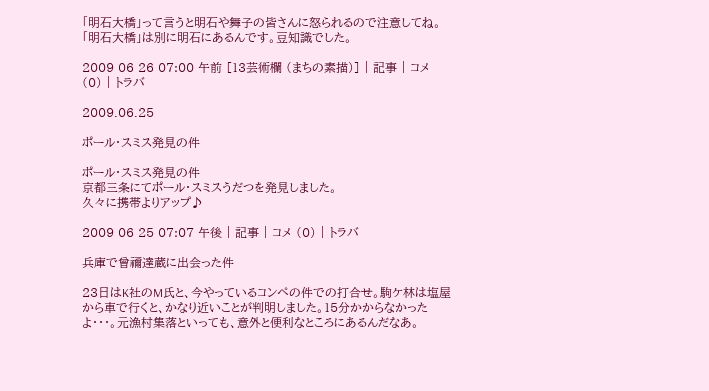「明石大橋」って言うと明石や舞子の皆さんに怒られるので注意してね。「明石大橋」は別に明石にあるんです。豆知識でした。

2009 06 26 07:00 午前 [13芸術欄 (まちの素描)] | 記事 | コメ (0) | トラバ

2009.06.25

ポール・スミス発見の件

ポール・スミス発見の件
京都三条にてポール・スミスうだつを発見しました。
久々に携帯よりアップ♪

2009 06 25 07:07 午後 | 記事 | コメ (0) | トラバ

兵庫で曾禰達蔵に出会った件

23日はK社のM氏と、今やっているコンペの件での打合せ。駒ケ林は塩屋から車で行くと、かなり近いことが判明しました。15分かからなかったよ・・・。元漁村集落といっても、意外と便利なところにあるんだなあ。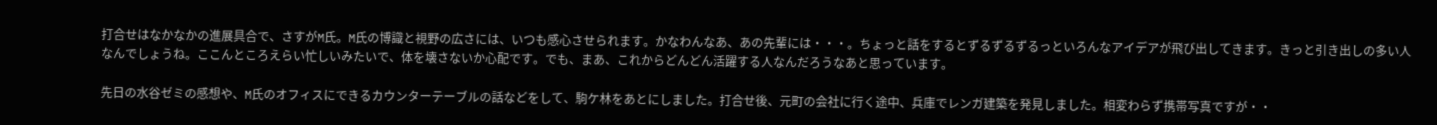打合せはなかなかの進展具合で、さすがM氏。M氏の博識と視野の広さには、いつも感心させられます。かなわんなあ、あの先輩には・・・。ちょっと話をするとずるずるずるっといろんなアイデアが飛び出してきます。きっと引き出しの多い人なんでしょうね。ここんところえらい忙しいみたいで、体を壊さないか心配です。でも、まあ、これからどんどん活躍する人なんだろうなあと思っています。

先日の水谷ゼミの感想や、M氏のオフィスにできるカウンターテーブルの話などをして、駒ケ林をあとにしました。打合せ後、元町の会社に行く途中、兵庫でレンガ建築を発見しました。相変わらず携帯写真ですが・・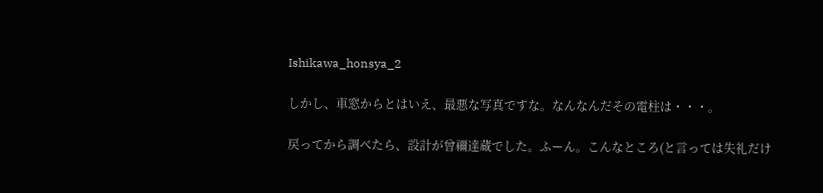Ishikawa_honsya_2

しかし、車窓からとはいえ、最悪な写真ですな。なんなんだその電柱は・・・。

戻ってから調べたら、設計が曾禰達蔵でした。ふーん。こんなところ(と言っては失礼だけ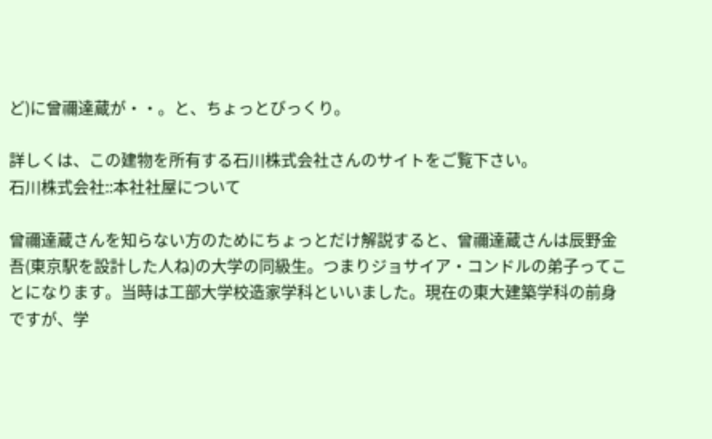ど)に曾禰達蔵が・・。と、ちょっとびっくり。

詳しくは、この建物を所有する石川株式会社さんのサイトをご覧下さい。
石川株式会社::本社社屋について

曾禰達蔵さんを知らない方のためにちょっとだけ解説すると、曾禰達蔵さんは辰野金吾(東京駅を設計した人ね)の大学の同級生。つまりジョサイア・コンドルの弟子ってことになります。当時は工部大学校造家学科といいました。現在の東大建築学科の前身ですが、学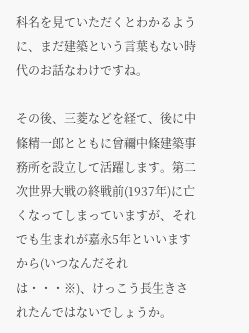科名を見ていただくとわかるように、まだ建築という言葉もない時代のお話なわけですね。

その後、三菱などを経て、後に中條精一郎とともに曾禰中條建築事務所を設立して活躍します。第二次世界大戦の終戦前(1937年)に亡くなってしまっていますが、それでも生まれが嘉永5年といいますから(いつなんだそれは・・・※)、けっこう長生きされたんではないでしょうか。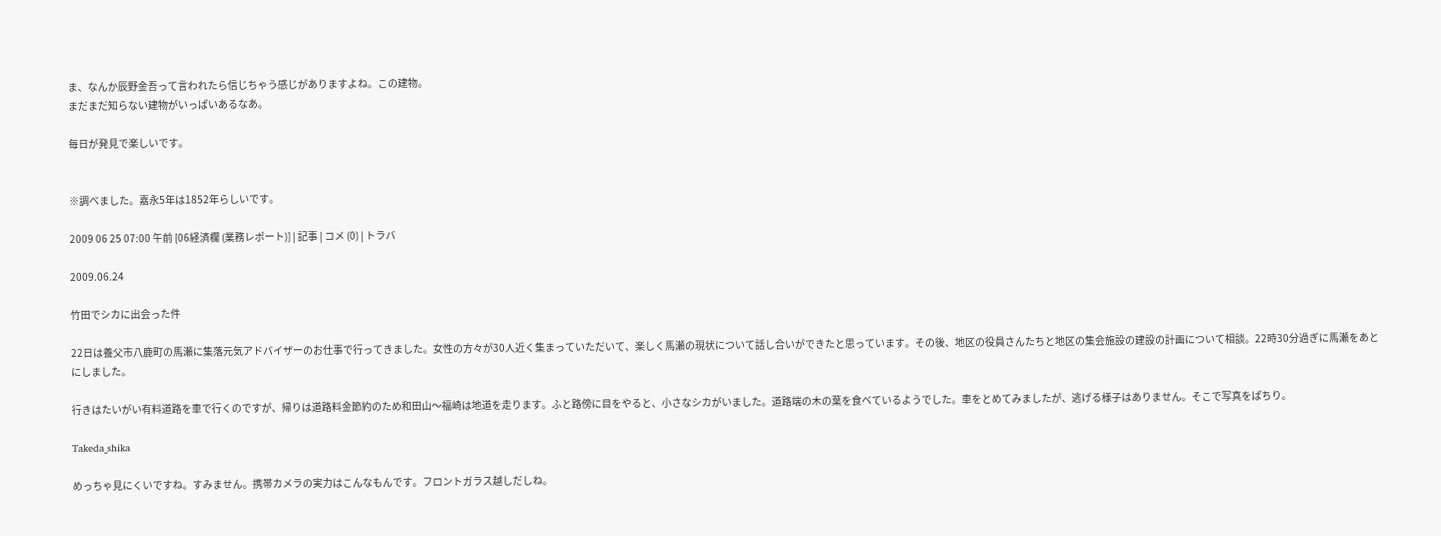ま、なんか辰野金吾って言われたら信じちゃう感じがありますよね。この建物。
まだまだ知らない建物がいっぱいあるなあ。

毎日が発見で楽しいです。


※調べました。嘉永5年は1852年らしいです。

2009 06 25 07:00 午前 [06経済欄 (業務レポート)] | 記事 | コメ (0) | トラバ

2009.06.24

竹田でシカに出会った件

22日は養父市八鹿町の馬瀬に集落元気アドバイザーのお仕事で行ってきました。女性の方々が30人近く集まっていただいて、楽しく馬瀬の現状について話し合いができたと思っています。その後、地区の役員さんたちと地区の集会施設の建設の計画について相談。22時30分過ぎに馬瀬をあとにしました。

行きはたいがい有料道路を車で行くのですが、帰りは道路料金節約のため和田山〜福崎は地道を走ります。ふと路傍に目をやると、小さなシカがいました。道路端の木の葉を食べているようでした。車をとめてみましたが、逃げる様子はありません。そこで写真をぱちり。

Takeda_shika

めっちゃ見にくいですね。すみません。携帯カメラの実力はこんなもんです。フロントガラス越しだしね。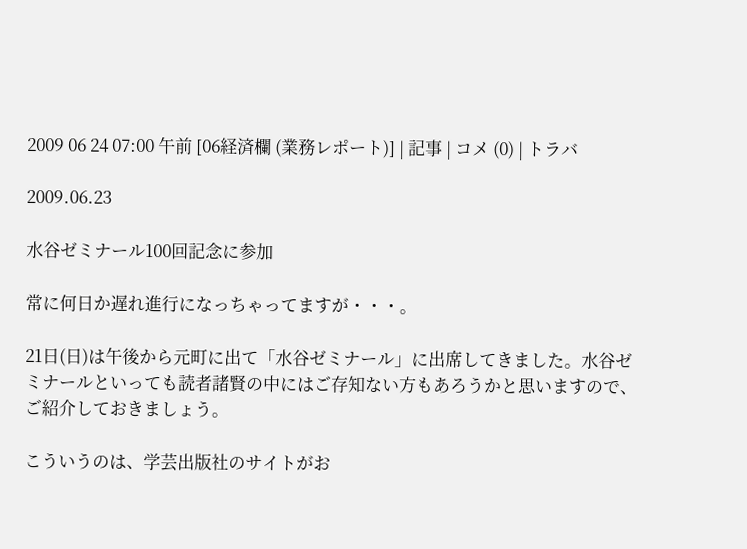2009 06 24 07:00 午前 [06経済欄 (業務レポート)] | 記事 | コメ (0) | トラバ

2009.06.23

水谷ゼミナール100回記念に参加

常に何日か遅れ進行になっちゃってますが・・・。

21日(日)は午後から元町に出て「水谷ゼミナール」に出席してきました。水谷ゼミナールといっても読者諸賢の中にはご存知ない方もあろうかと思いますので、ご紹介しておきましょう。

こういうのは、学芸出版社のサイトがお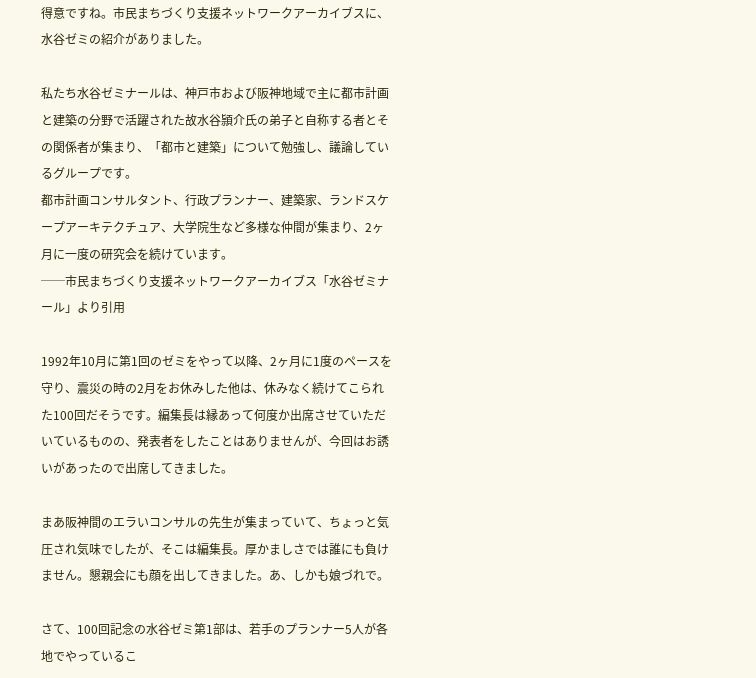得意ですね。市民まちづくり支援ネットワークアーカイブスに、水谷ゼミの紹介がありました。

私たち水谷ゼミナールは、神戸市および阪神地域で主に都市計画と建築の分野で活躍された故水谷頴介氏の弟子と自称する者とその関係者が集まり、「都市と建築」について勉強し、議論しているグループです。
都市計画コンサルタント、行政プランナー、建築家、ランドスケープアーキテクチュア、大学院生など多様な仲間が集まり、2ヶ月に一度の研究会を続けています。
──市民まちづくり支援ネットワークアーカイブス「水谷ゼミナール」より引用

1992年10月に第1回のゼミをやって以降、2ヶ月に1度のペースを守り、震災の時の2月をお休みした他は、休みなく続けてこられた100回だそうです。編集長は縁あって何度か出席させていただいているものの、発表者をしたことはありませんが、今回はお誘いがあったので出席してきました。

まあ阪神間のエラいコンサルの先生が集まっていて、ちょっと気圧され気味でしたが、そこは編集長。厚かましさでは誰にも負けません。懇親会にも顔を出してきました。あ、しかも娘づれで。

さて、100回記念の水谷ゼミ第1部は、若手のプランナー5人が各地でやっているこ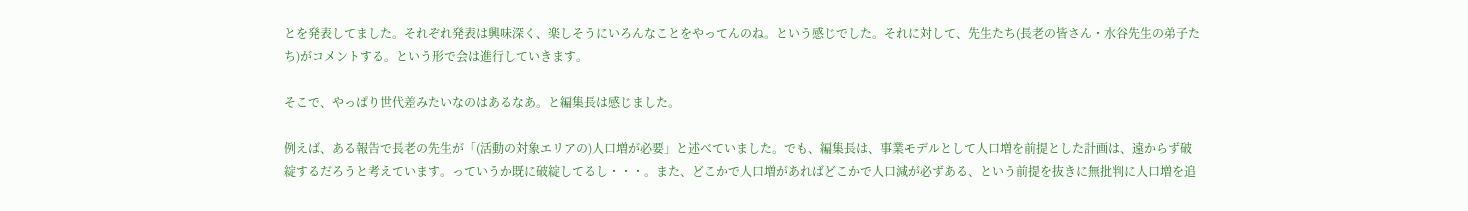とを発表してました。それぞれ発表は興味深く、楽しそうにいろんなことをやってんのね。という感じでした。それに対して、先生たち(長老の皆さん・水谷先生の弟子たち)がコメントする。という形で会は進行していきます。

そこで、やっぱり世代差みたいなのはあるなあ。と編集長は感じました。

例えば、ある報告で長老の先生が「(活動の対象エリアの)人口増が必要」と述べていました。でも、編集長は、事業モデルとして人口増を前提とした計画は、遠からず破綻するだろうと考えています。っていうか既に破綻してるし・・・。また、どこかで人口増があればどこかで人口減が必ずある、という前提を抜きに無批判に人口増を追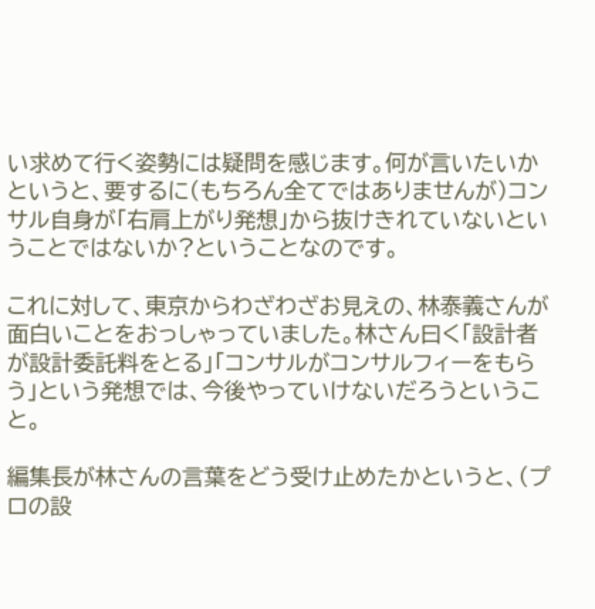い求めて行く姿勢には疑問を感じます。何が言いたいかというと、要するに(もちろん全てではありませんが)コンサル自身が「右肩上がり発想」から抜けきれていないということではないか?ということなのです。

これに対して、東京からわざわざお見えの、林泰義さんが面白いことをおっしゃっていました。林さん曰く「設計者が設計委託料をとる」「コンサルがコンサルフィーをもらう」という発想では、今後やっていけないだろうということ。

編集長が林さんの言葉をどう受け止めたかというと、(プロの設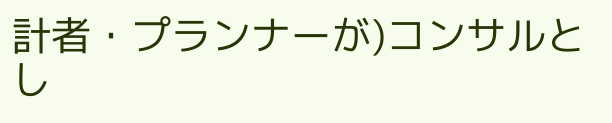計者・プランナーが)コンサルとし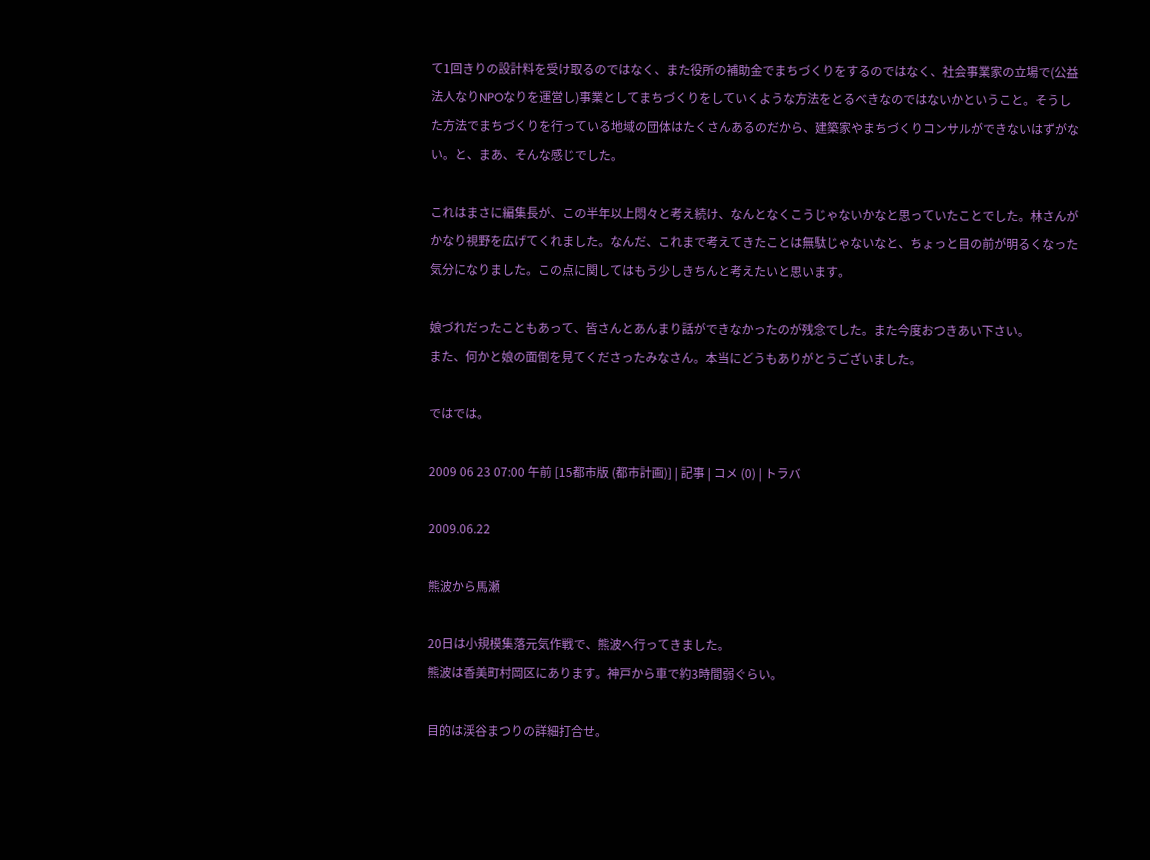て1回きりの設計料を受け取るのではなく、また役所の補助金でまちづくりをするのではなく、社会事業家の立場で(公益法人なりNPOなりを運営し)事業としてまちづくりをしていくような方法をとるべきなのではないかということ。そうした方法でまちづくりを行っている地域の団体はたくさんあるのだから、建築家やまちづくりコンサルができないはずがない。と、まあ、そんな感じでした。

これはまさに編集長が、この半年以上悶々と考え続け、なんとなくこうじゃないかなと思っていたことでした。林さんがかなり視野を広げてくれました。なんだ、これまで考えてきたことは無駄じゃないなと、ちょっと目の前が明るくなった気分になりました。この点に関してはもう少しきちんと考えたいと思います。

娘づれだったこともあって、皆さんとあんまり話ができなかったのが残念でした。また今度おつきあい下さい。
また、何かと娘の面倒を見てくださったみなさん。本当にどうもありがとうございました。

ではでは。

2009 06 23 07:00 午前 [15都市版 (都市計画)] | 記事 | コメ (0) | トラバ

2009.06.22

熊波から馬瀬

20日は小規模集落元気作戦で、熊波へ行ってきました。
熊波は香美町村岡区にあります。神戸から車で約3時間弱ぐらい。

目的は渓谷まつりの詳細打合せ。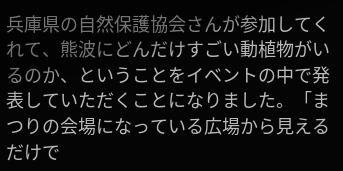兵庫県の自然保護協会さんが参加してくれて、熊波にどんだけすごい動植物がいるのか、ということをイベントの中で発表していただくことになりました。「まつりの会場になっている広場から見えるだけで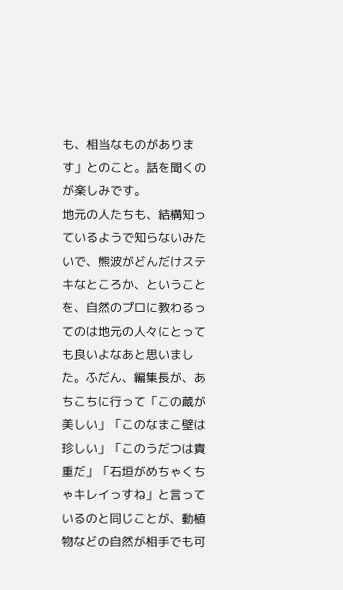も、相当なものがあります」とのこと。話を聞くのが楽しみです。
地元の人たちも、結構知っているようで知らないみたいで、熊波がどんだけステキなところか、ということを、自然のプロに教わるってのは地元の人々にとっても良いよなあと思いました。ふだん、編集長が、あちこちに行って「この蔵が美しい」「このなまこ壁は珍しい」「このうだつは貴重だ」「石垣がめちゃくちゃキレイっすね」と言っているのと同じことが、動植物などの自然が相手でも可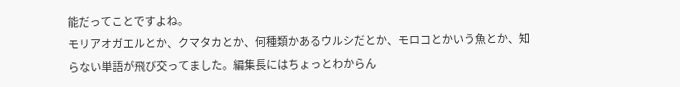能だってことですよね。
モリアオガエルとか、クマタカとか、何種類かあるウルシだとか、モロコとかいう魚とか、知らない単語が飛び交ってました。編集長にはちょっとわからん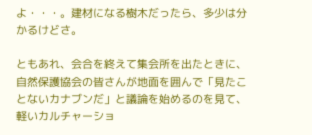よ・・・。建材になる樹木だったら、多少は分かるけどさ。

ともあれ、会合を終えて集会所を出たときに、自然保護協会の皆さんが地面を囲んで「見たことないカナブンだ」と議論を始めるのを見て、軽いカルチャーショ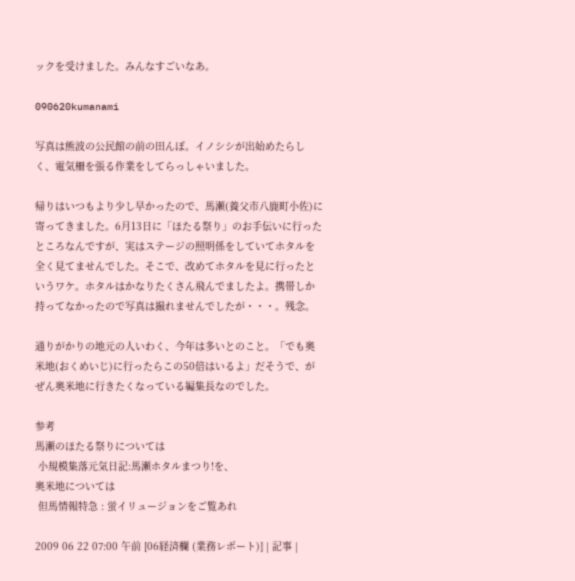ックを受けました。みんなすごいなあ。

090620kumanami

写真は熊波の公民館の前の田んぼ。イノシシが出始めたらしく、電気柵を張る作業をしてらっしゃいました。

帰りはいつもより少し早かったので、馬瀬(養父市八鹿町小佐)に寄ってきました。6月13日に「ほたる祭り」のお手伝いに行ったところなんですが、実はステージの照明係をしていてホタルを全く見てませんでした。そこで、改めてホタルを見に行ったというワケ。ホタルはかなりたくさん飛んでましたよ。携帯しか持ってなかったので写真は撮れませんでしたが・・・。残念。

通りがかりの地元の人いわく、今年は多いとのこと。「でも奥米地(おくめいじ)に行ったらこの50倍はいるよ」だそうで、がぜん奥米地に行きたくなっている編集長なのでした。

参考
馬瀬のほたる祭りについては
 小規模集落元気日記:馬瀬ホタルまつり!を、
奥米地については
 但馬情報特急 : 蛍イリュージョンをご覧あれ

2009 06 22 07:00 午前 [06経済欄 (業務レポート)] | 記事 |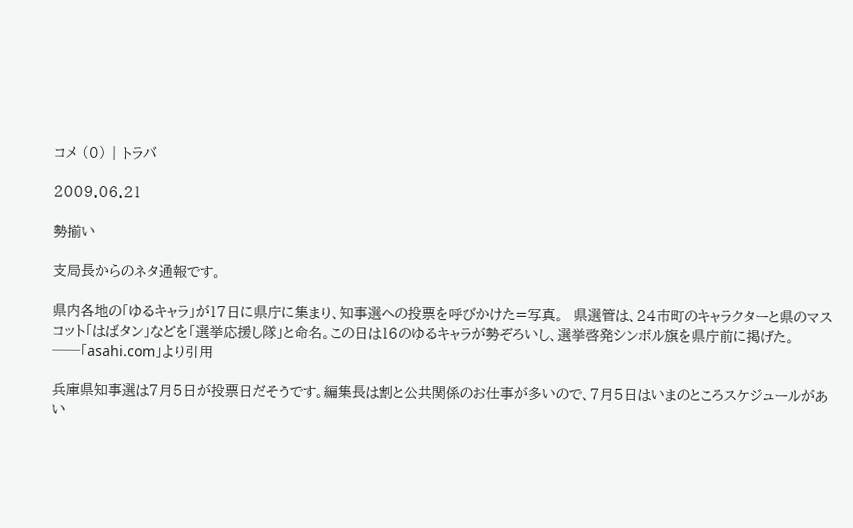コメ (0) | トラバ

2009.06.21

勢揃い

支局長からのネタ通報です。

県内各地の「ゆるキャラ」が17日に県庁に集まり、知事選への投票を呼びかけた=写真。  県選管は、24市町のキャラクターと県のマスコット「はばタン」などを「選挙応援し隊」と命名。この日は16のゆるキャラが勢ぞろいし、選挙啓発シンボル旗を県庁前に掲げた。
──「asahi.com」より引用

兵庫県知事選は7月5日が投票日だそうです。編集長は割と公共関係のお仕事が多いので、7月5日はいまのところスケジュールがあい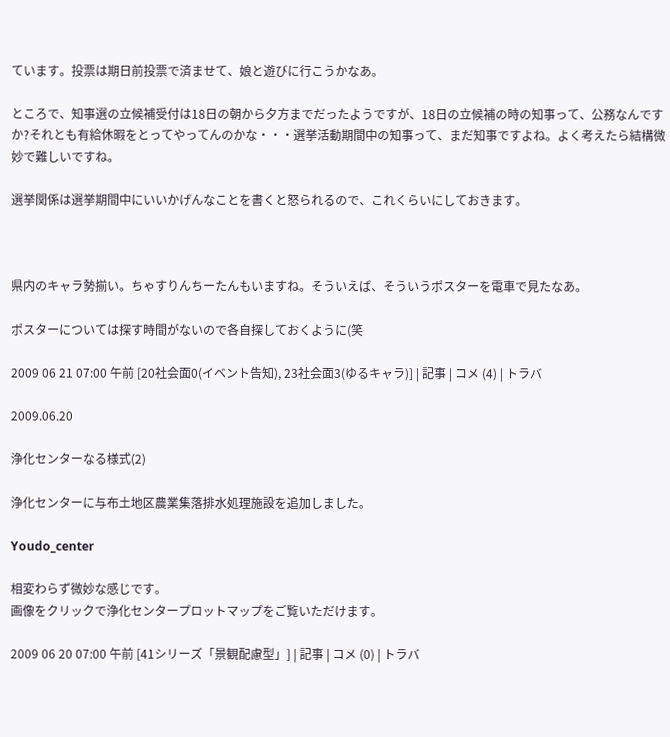ています。投票は期日前投票で済ませて、娘と遊びに行こうかなあ。

ところで、知事選の立候補受付は18日の朝から夕方までだったようですが、18日の立候補の時の知事って、公務なんですか?それとも有給休暇をとってやってんのかな・・・選挙活動期間中の知事って、まだ知事ですよね。よく考えたら結構微妙で難しいですね。

選挙関係は選挙期間中にいいかげんなことを書くと怒られるので、これくらいにしておきます。



県内のキャラ勢揃い。ちゃすりんちーたんもいますね。そういえば、そういうポスターを電車で見たなあ。

ポスターについては探す時間がないので各自探しておくように(笑

2009 06 21 07:00 午前 [20社会面0(イベント告知), 23社会面3(ゆるキャラ)] | 記事 | コメ (4) | トラバ

2009.06.20

浄化センターなる様式(2)

浄化センターに与布土地区農業集落排水処理施設を追加しました。

Youdo_center

相変わらず微妙な感じです。
画像をクリックで浄化センタープロットマップをご覧いただけます。

2009 06 20 07:00 午前 [41シリーズ「景観配慮型」] | 記事 | コメ (0) | トラバ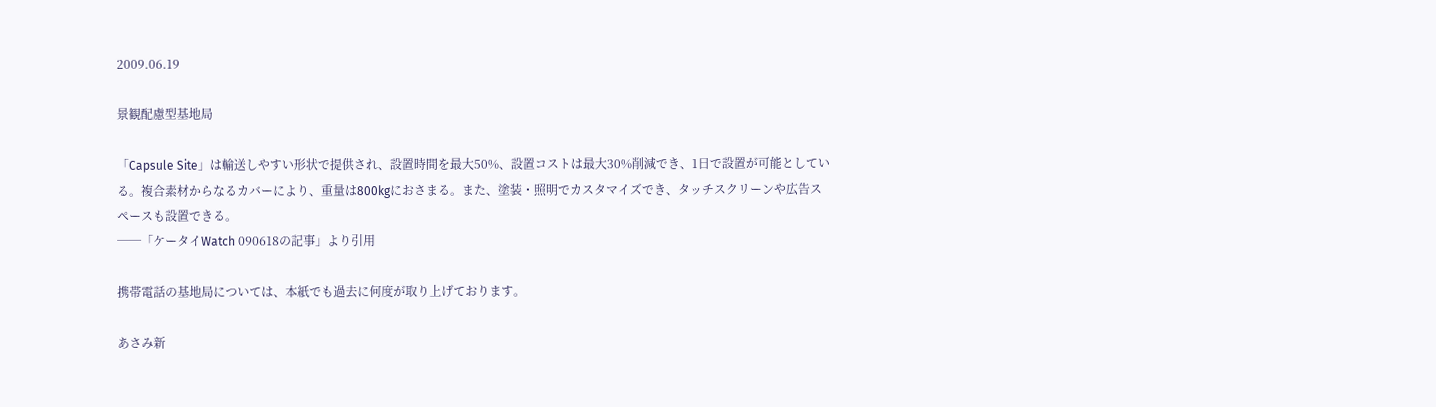2009.06.19

景観配慮型基地局

「Capsule Site」は輸送しやすい形状で提供され、設置時間を最大50%、設置コストは最大30%削減でき、1日で設置が可能としている。複合素材からなるカバーにより、重量は800kgにおさまる。また、塗装・照明でカスタマイズでき、タッチスクリーンや広告スペースも設置できる。
──「ケータイWatch 090618の記事」より引用

携帯電話の基地局については、本紙でも過去に何度が取り上げております。

あさみ新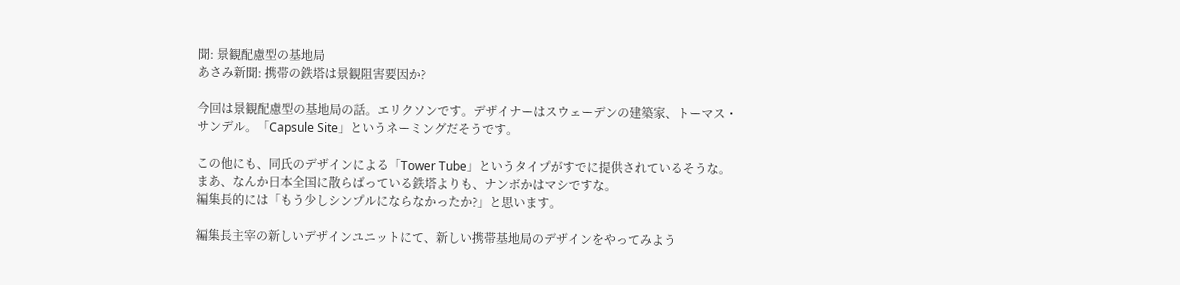聞: 景観配慮型の基地局
あさみ新聞: 携帯の鉄塔は景観阻害要因か?

今回は景観配慮型の基地局の話。エリクソンです。デザイナーはスウェーデンの建築家、トーマス・サンデル。「Capsule Site」というネーミングだそうです。

この他にも、同氏のデザインによる「Tower Tube」というタイプがすでに提供されているそうな。
まあ、なんか日本全国に散らばっている鉄塔よりも、ナンボかはマシですな。
編集長的には「もう少しシンプルにならなかったか?」と思います。

編集長主宰の新しいデザインユニットにて、新しい携帯基地局のデザインをやってみよう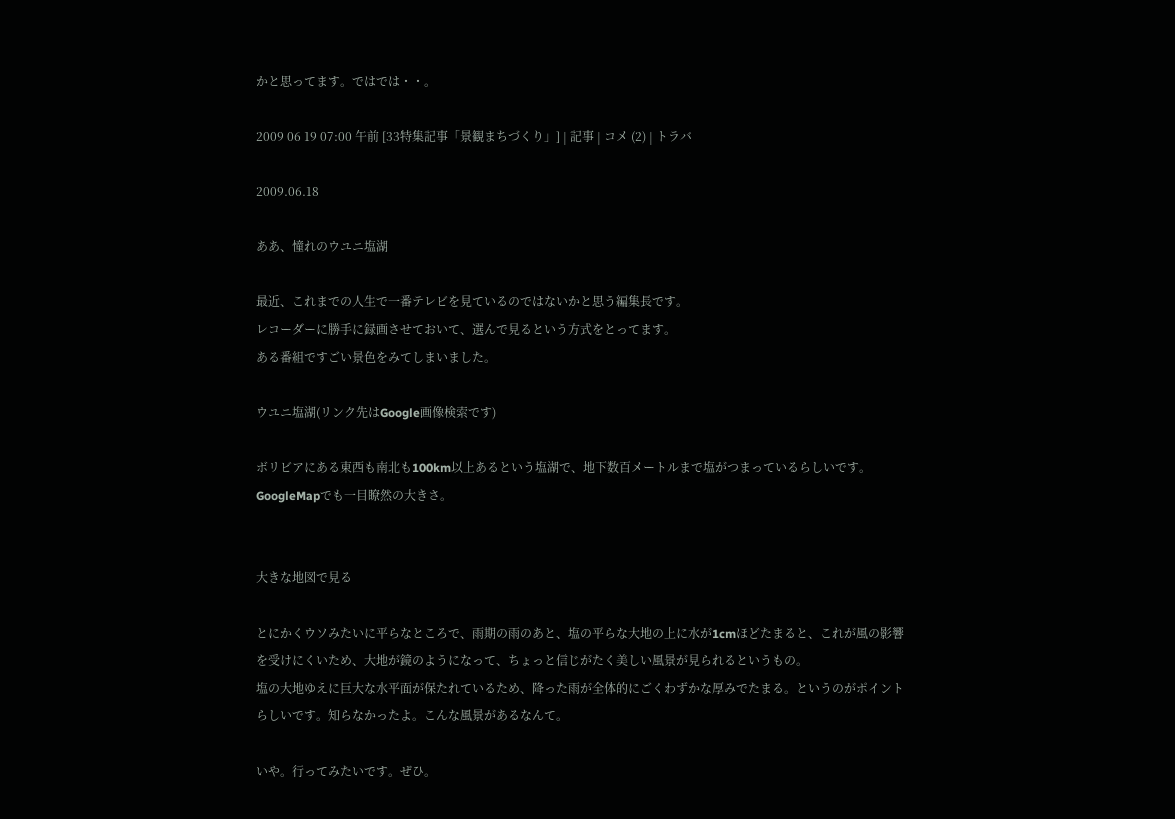かと思ってます。ではでは・・。

2009 06 19 07:00 午前 [33特集記事「景観まちづくり」] | 記事 | コメ (2) | トラバ

2009.06.18

ああ、憧れのウユニ塩湖

最近、これまでの人生で一番テレビを見ているのではないかと思う編集長です。
レコーダーに勝手に録画させておいて、選んで見るという方式をとってます。
ある番組ですごい景色をみてしまいました。

ウユニ塩湖(リンク先はGoogle画像検索です)

ボリビアにある東西も南北も100km以上あるという塩湖で、地下数百メートルまで塩がつまっているらしいです。GoogleMapでも一目瞭然の大きさ。


大きな地図で見る

とにかくウソみたいに平らなところで、雨期の雨のあと、塩の平らな大地の上に水が1cmほどたまると、これが風の影響を受けにくいため、大地が鏡のようになって、ちょっと信じがたく美しい風景が見られるというもの。
塩の大地ゆえに巨大な水平面が保たれているため、降った雨が全体的にごくわずかな厚みでたまる。というのがポイントらしいです。知らなかったよ。こんな風景があるなんて。

いや。行ってみたいです。ぜひ。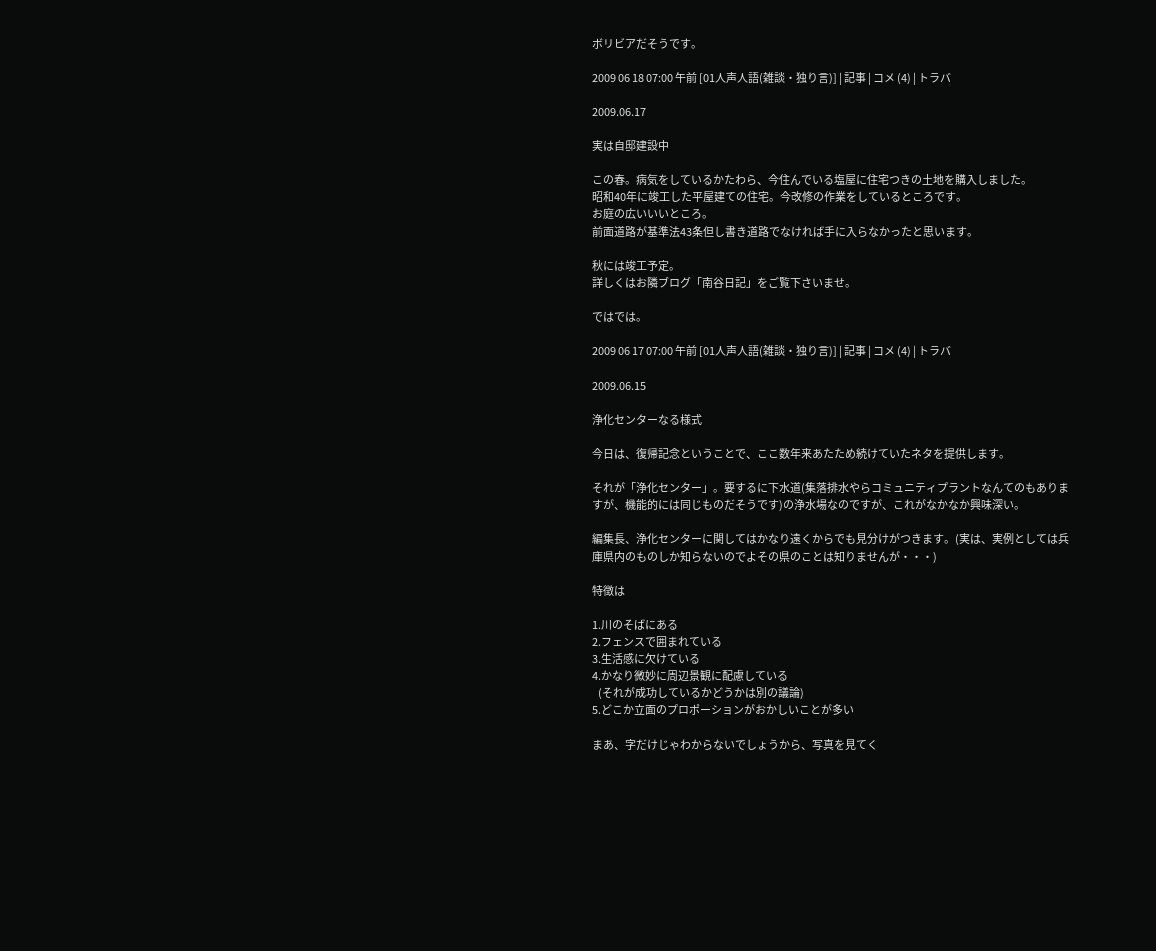ボリビアだそうです。

2009 06 18 07:00 午前 [01人声人語(雑談・独り言)] | 記事 | コメ (4) | トラバ

2009.06.17

実は自邸建設中

この春。病気をしているかたわら、今住んでいる塩屋に住宅つきの土地を購入しました。
昭和40年に竣工した平屋建ての住宅。今改修の作業をしているところです。
お庭の広いいいところ。
前面道路が基準法43条但し書き道路でなければ手に入らなかったと思います。

秋には竣工予定。
詳しくはお隣ブログ「南谷日記」をご覧下さいませ。

ではでは。

2009 06 17 07:00 午前 [01人声人語(雑談・独り言)] | 記事 | コメ (4) | トラバ

2009.06.15

浄化センターなる様式

今日は、復帰記念ということで、ここ数年来あたため続けていたネタを提供します。

それが「浄化センター」。要するに下水道(集落排水やらコミュニティプラントなんてのもありますが、機能的には同じものだそうです)の浄水場なのですが、これがなかなか興味深い。

編集長、浄化センターに関してはかなり遠くからでも見分けがつきます。(実は、実例としては兵庫県内のものしか知らないのでよその県のことは知りませんが・・・)

特徴は

1.川のそばにある
2.フェンスで囲まれている
3.生活感に欠けている
4.かなり微妙に周辺景観に配慮している
   (それが成功しているかどうかは別の議論)
5.どこか立面のプロポーションがおかしいことが多い

まあ、字だけじゃわからないでしょうから、写真を見てく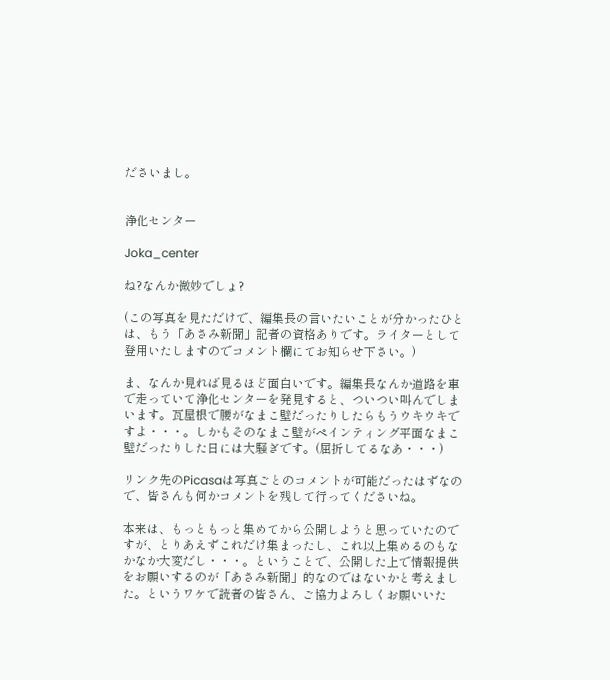ださいまし。


浄化センター

Joka_center

ね?なんか微妙でしょ?

(この写真を見ただけで、編集長の言いたいことが分かったひとは、もう「あさみ新聞」記者の資格ありです。ライターとして登用いたしますのでコメント欄にてお知らせ下さい。)

ま、なんか見れば見るほど面白いです。編集長なんか道路を車で走っていて浄化センターを発見すると、ついつい叫んでしまいます。瓦屋根で腰がなまこ壁だったりしたらもうウキウキですよ・・・。しかもそのなまこ壁がペインティング平面なまこ壁だったりした日には大騒ぎです。(屈折してるなあ・・・)

リンク先のPicasaは写真ごとのコメントが可能だったはずなので、皆さんも何かコメントを残して行ってくださいね。

本来は、もっともっと集めてから公開しようと思っていたのですが、とりあえずこれだけ集まったし、これ以上集めるのもなかなか大変だし・・・。ということで、公開した上で情報提供をお願いするのが「あさみ新聞」的なのではないかと考えました。というワケで読者の皆さん、ご協力よろしくお願いいた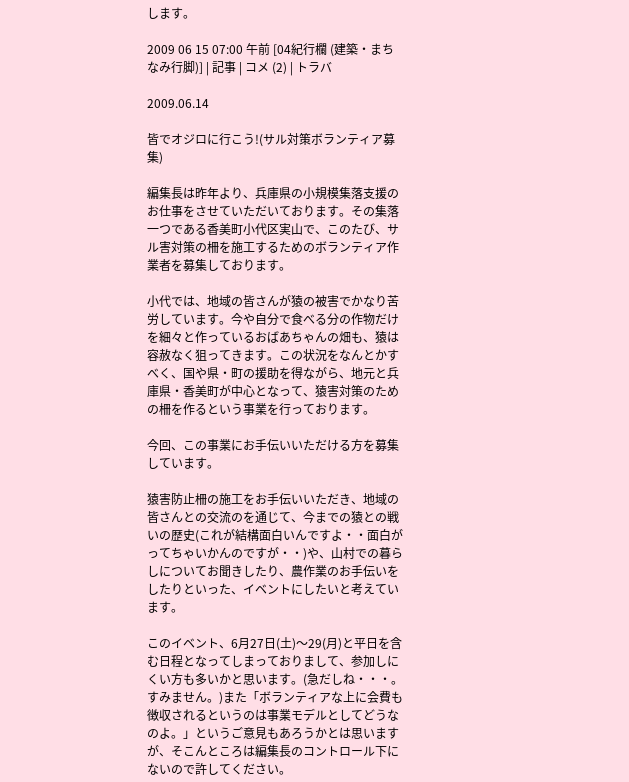します。

2009 06 15 07:00 午前 [04紀行欄 (建築・まちなみ行脚)] | 記事 | コメ (2) | トラバ

2009.06.14

皆でオジロに行こう!(サル対策ボランティア募集)

編集長は昨年より、兵庫県の小規模集落支援のお仕事をさせていただいております。その集落一つである香美町小代区実山で、このたび、サル害対策の柵を施工するためのボランティア作業者を募集しております。

小代では、地域の皆さんが猿の被害でかなり苦労しています。今や自分で食べる分の作物だけを細々と作っているおばあちゃんの畑も、猿は容赦なく狙ってきます。この状況をなんとかすべく、国や県・町の援助を得ながら、地元と兵庫県・香美町が中心となって、猿害対策のための柵を作るという事業を行っております。

今回、この事業にお手伝いいただける方を募集しています。

猿害防止柵の施工をお手伝いいただき、地域の皆さんとの交流のを通じて、今までの猿との戦いの歴史(これが結構面白いんですよ・・面白がってちゃいかんのですが・・)や、山村での暮らしについてお聞きしたり、農作業のお手伝いをしたりといった、イベントにしたいと考えています。

このイベント、6月27日(土)〜29(月)と平日を含む日程となってしまっておりまして、参加しにくい方も多いかと思います。(急だしね・・・。すみません。)また「ボランティアな上に会費も徴収されるというのは事業モデルとしてどうなのよ。」というご意見もあろうかとは思いますが、そこんところは編集長のコントロール下にないので許してください。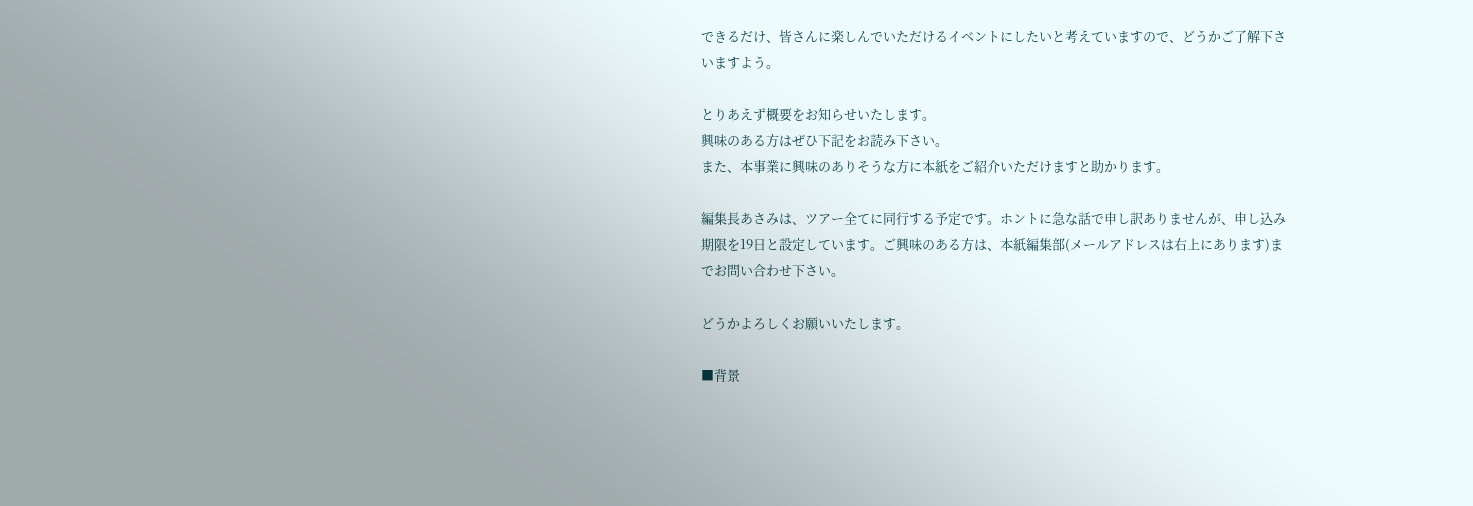できるだけ、皆さんに楽しんでいただけるイベントにしたいと考えていますので、どうかご了解下さいますよう。

とりあえず概要をお知らせいたします。
興味のある方はぜひ下記をお読み下さい。
また、本事業に興味のありそうな方に本紙をご紹介いただけますと助かります。

編集長あさみは、ツアー全てに同行する予定です。ホントに急な話で申し訳ありませんが、申し込み期限を19日と設定しています。ご興味のある方は、本紙編集部(メールアドレスは右上にあります)までお問い合わせ下さい。

どうかよろしくお願いいたします。

■背景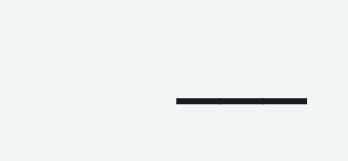───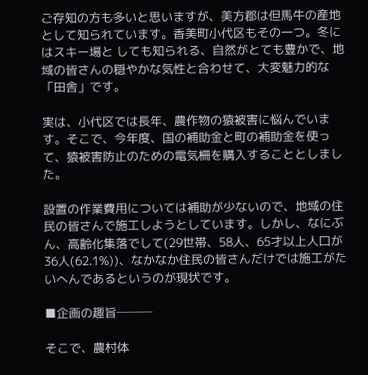ご存知の方も多いと思いますが、美方郡は但馬牛の産地として知られています。香美町小代区もその一つ。冬にはスキー場と しても知られる、自然がとても豊かで、地域の皆さんの穏やかな気性と合わせて、大変魅力的な「田舎」です。

実は、小代区では長年、農作物の猿被害に悩んでいます。そこで、今年度、国の補助金と町の補助金を使って、猿被害防止のための電気柵を購入することとしました。

設置の作業費用については補助が少ないので、地域の住民の皆さんで施工しようとしています。しかし、なにぶん、高齢化集落でして(29世帯、58人、65才以上人口が36人(62.1%))、なかなか住民の皆さんだけでは施工がたいへんであるというのが現状です。

■企画の趣旨───

そこで、農村体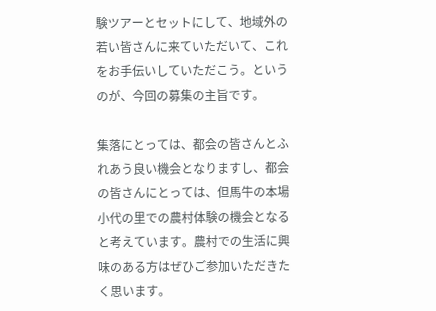験ツアーとセットにして、地域外の若い皆さんに来ていただいて、これをお手伝いしていただこう。というのが、今回の募集の主旨です。

集落にとっては、都会の皆さんとふれあう良い機会となりますし、都会の皆さんにとっては、但馬牛の本場小代の里での農村体験の機会となると考えています。農村での生活に興味のある方はぜひご参加いただきたく思います。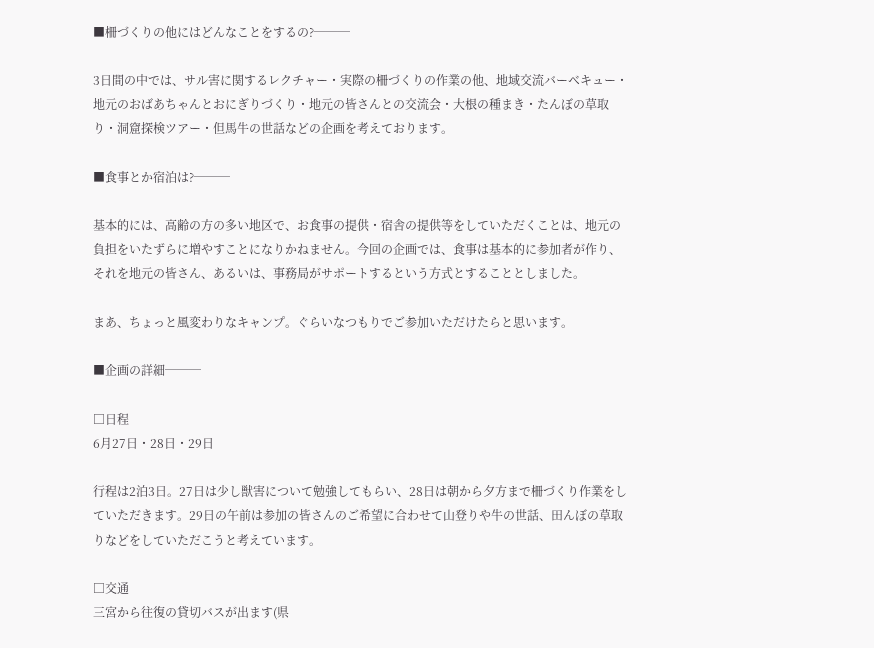■柵づくりの他にはどんなことをするの?───

3日間の中では、サル害に関するレクチャー・実際の柵づくりの作業の他、地域交流バーベキュー・地元のおばあちゃんとおにぎりづくり・地元の皆さんとの交流会・大根の種まき・たんぼの草取り・洞窟探検ツアー・但馬牛の世話などの企画を考えております。

■食事とか宿泊は?───

基本的には、高齢の方の多い地区で、お食事の提供・宿舎の提供等をしていただくことは、地元の負担をいたずらに増やすことになりかねません。今回の企画では、食事は基本的に参加者が作り、それを地元の皆さん、あるいは、事務局がサポートするという方式とすることとしました。

まあ、ちょっと風変わりなキャンプ。ぐらいなつもりでご参加いただけたらと思います。

■企画の詳細───

□日程
6月27日・28日・29日

行程は2泊3日。27日は少し獣害について勉強してもらい、28日は朝から夕方まで柵づくり作業をしていただきます。29日の午前は参加の皆さんのご希望に合わせて山登りや牛の世話、田んぼの草取りなどをしていただこうと考えています。

□交通
三宮から往復の貸切バスが出ます(県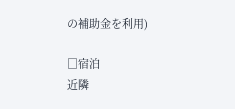の補助金を利用)

□宿泊
近隣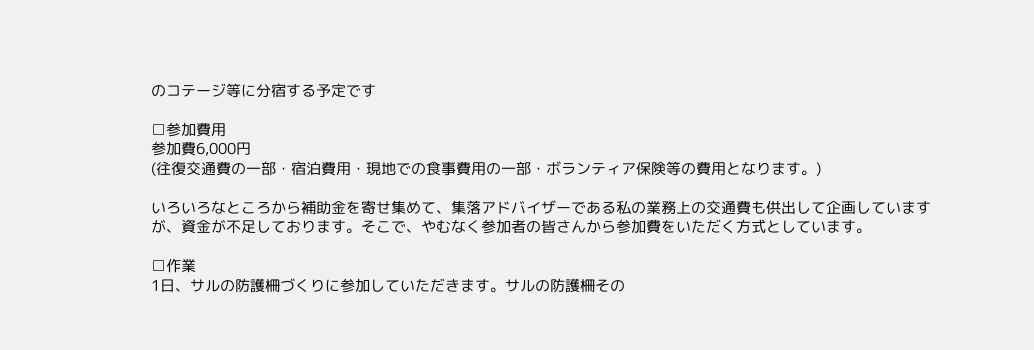のコテージ等に分宿する予定です

□参加費用
参加費6,000円
(往復交通費の一部・宿泊費用・現地での食事費用の一部・ボランティア保険等の費用となります。)

いろいろなところから補助金を寄せ集めて、集落アドバイザーである私の業務上の交通費も供出して企画していますが、資金が不足しております。そこで、やむなく参加者の皆さんから参加費をいただく方式としています。

□作業
1日、サルの防護柵づくりに参加していただきます。サルの防護柵その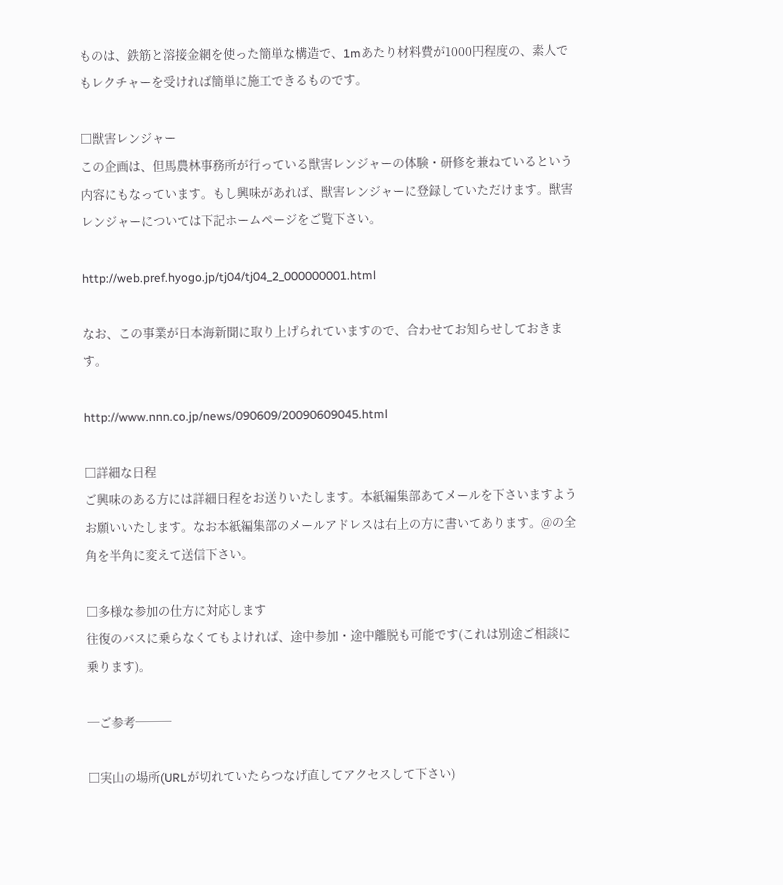ものは、鉄筋と溶接金網を使った簡単な構造で、1mあたり材料費が1000円程度の、素人でもレクチャーを受ければ簡単に施工できるものです。

□獣害レンジャー
この企画は、但馬農林事務所が行っている獣害レンジャーの体験・研修を兼ねているという内容にもなっています。もし興味があれば、獣害レンジャーに登録していただけます。獣害レンジャーについては下記ホームページをご覧下さい。

http://web.pref.hyogo.jp/tj04/tj04_2_000000001.html

なお、この事業が日本海新聞に取り上げられていますので、合わせてお知らせしておきます。

http://www.nnn.co.jp/news/090609/20090609045.html

□詳細な日程
ご興味のある方には詳細日程をお送りいたします。本紙編集部あてメールを下さいますようお願いいたします。なお本紙編集部のメールアドレスは右上の方に書いてあります。@の全角を半角に変えて送信下さい。

□多様な参加の仕方に対応します
往復のバスに乗らなくてもよければ、途中参加・途中離脱も可能です(これは別途ご相談に乗ります)。

─ご参考───

□実山の場所(URLが切れていたらつなげ直してアクセスして下さい)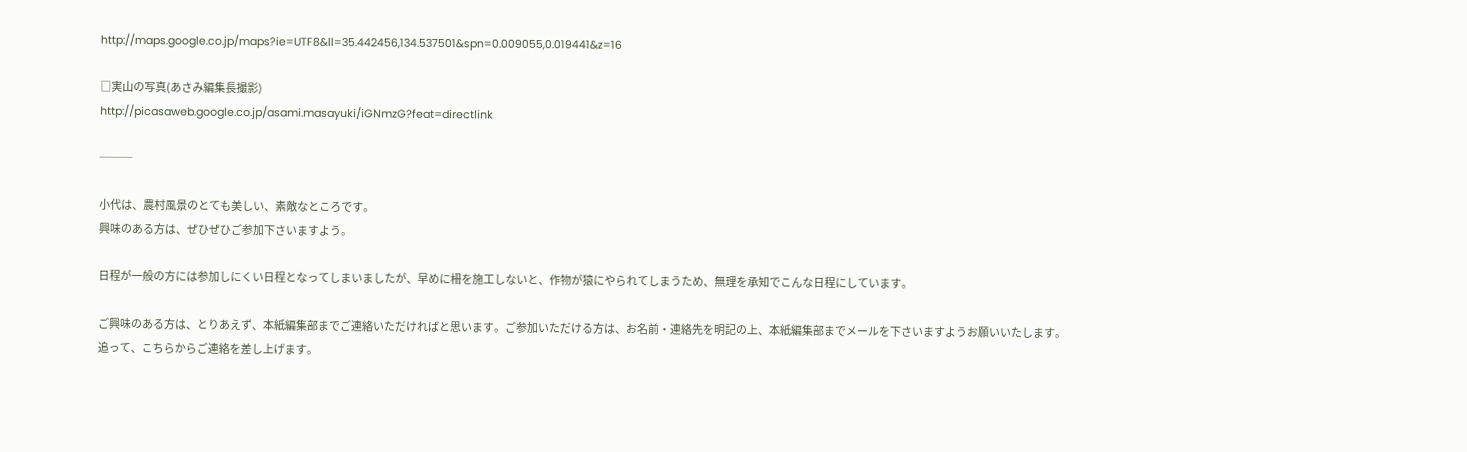http://maps.google.co.jp/maps?ie=UTF8&ll=35.442456,134.537501&spn=0.009055,0.019441&z=16

□実山の写真(あさみ編集長撮影)
http://picasaweb.google.co.jp/asami.masayuki/iGNmzG?feat=directlink

───

小代は、農村風景のとても美しい、素敵なところです。
興味のある方は、ぜひぜひご参加下さいますよう。

日程が一般の方には参加しにくい日程となってしまいましたが、早めに柵を施工しないと、作物が猿にやられてしまうため、無理を承知でこんな日程にしています。

ご興味のある方は、とりあえず、本紙編集部までご連絡いただければと思います。ご参加いただける方は、お名前・連絡先を明記の上、本紙編集部までメールを下さいますようお願いいたします。追って、こちらからご連絡を差し上げます。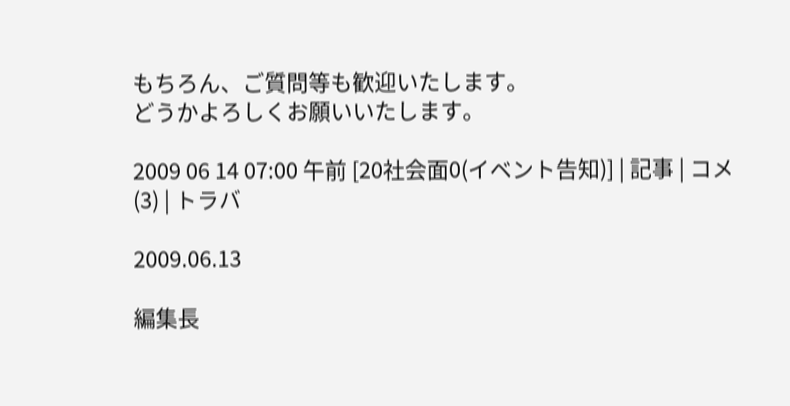もちろん、ご質問等も歓迎いたします。
どうかよろしくお願いいたします。

2009 06 14 07:00 午前 [20社会面0(イベント告知)] | 記事 | コメ (3) | トラバ

2009.06.13

編集長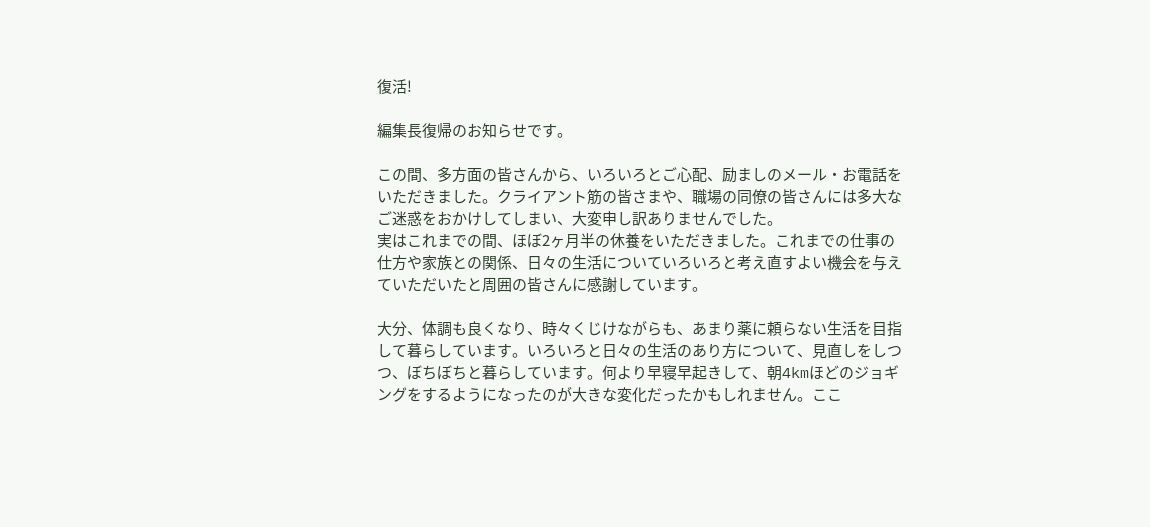復活!

編集長復帰のお知らせです。

この間、多方面の皆さんから、いろいろとご心配、励ましのメール・お電話をいただきました。クライアント筋の皆さまや、職場の同僚の皆さんには多大なご迷惑をおかけしてしまい、大変申し訳ありませんでした。
実はこれまでの間、ほぼ2ヶ月半の休養をいただきました。これまでの仕事の仕方や家族との関係、日々の生活についていろいろと考え直すよい機会を与えていただいたと周囲の皆さんに感謝しています。

大分、体調も良くなり、時々くじけながらも、あまり薬に頼らない生活を目指して暮らしています。いろいろと日々の生活のあり方について、見直しをしつつ、ぼちぼちと暮らしています。何より早寝早起きして、朝4kmほどのジョギングをするようになったのが大きな変化だったかもしれません。ここ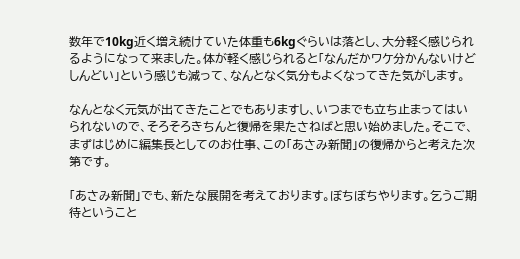数年で10kg近く増え続けていた体重も6kgぐらいは落とし、大分軽く感じられるようになって来ました。体が軽く感じられると「なんだかワケ分かんないけどしんどい」という感じも減って、なんとなく気分もよくなってきた気がします。

なんとなく元気が出てきたことでもありますし、いつまでも立ち止まってはいられないので、そろそろきちんと復帰を果たさねばと思い始めました。そこで、まずはじめに編集長としてのお仕事、この「あさみ新聞」の復帰からと考えた次第です。

「あさみ新聞」でも、新たな展開を考えております。ぼちぼちやります。乞うご期待ということ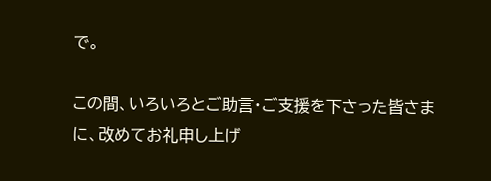で。

この間、いろいろとご助言・ご支援を下さった皆さまに、改めてお礼申し上げ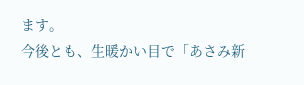ます。
今後とも、生暖かい目で「あさみ新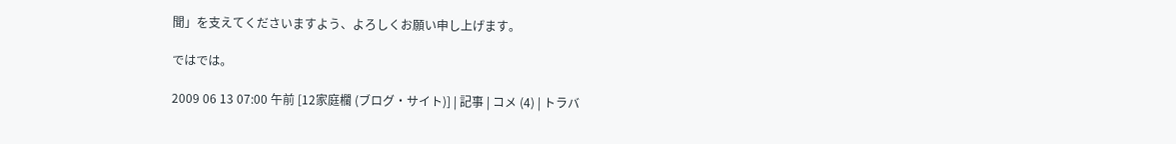聞」を支えてくださいますよう、よろしくお願い申し上げます。

ではでは。

2009 06 13 07:00 午前 [12家庭欄 (ブログ・サイト)] | 記事 | コメ (4) | トラバ